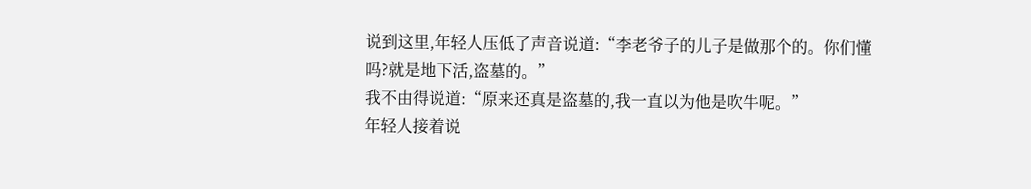说到这里,年轻人压低了声音说道:“李老爷子的儿子是做那个的。你们懂吗?就是地下活,盗墓的。”
我不由得说道:“原来还真是盗墓的,我一直以为他是吹牛呢。”
年轻人接着说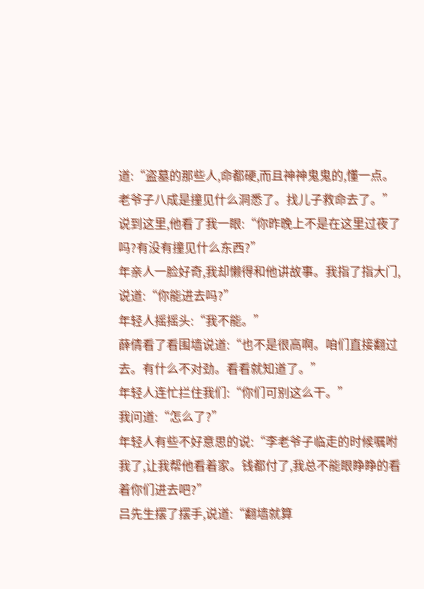道:“盗墓的那些人,命都硬,而且神神鬼鬼的,懂一点。老爷子八成是撞见什么洞悉了。找儿子救命去了。”
说到这里,他看了我一眼:“你昨晚上不是在这里过夜了吗?有没有撞见什么东西?”
年亲人一脸好奇,我却懒得和他讲故事。我指了指大门,说道:“你能进去吗?”
年轻人摇摇头:“我不能。”
薛倩看了看围墙说道:“也不是很高啊。咱们直接翻过去。有什么不对劲。看看就知道了。”
年轻人连忙拦住我们:“你们可别这么干。”
我问道:“怎么了?”
年轻人有些不好意思的说:“李老爷子临走的时候嘱咐我了,让我帮他看着家。钱都付了,我总不能眼睁睁的看着你们进去吧?”
吕先生摆了摆手,说道:“翻墙就算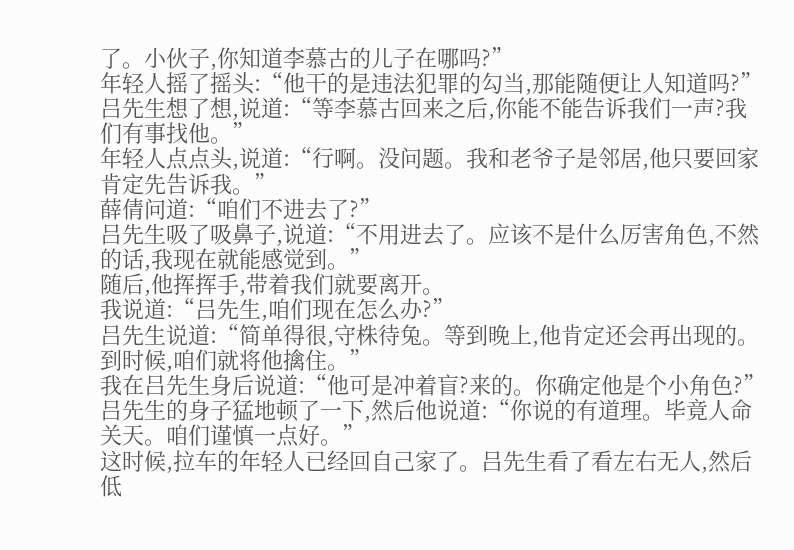了。小伙子,你知道李慕古的儿子在哪吗?”
年轻人摇了摇头:“他干的是违法犯罪的勾当,那能随便让人知道吗?”
吕先生想了想,说道:“等李慕古回来之后,你能不能告诉我们一声?我们有事找他。”
年轻人点点头,说道:“行啊。没问题。我和老爷子是邻居,他只要回家肯定先告诉我。”
薛倩问道:“咱们不进去了?”
吕先生吸了吸鼻子,说道:“不用进去了。应该不是什么厉害角色,不然的话,我现在就能感觉到。”
随后,他挥挥手,带着我们就要离开。
我说道:“吕先生,咱们现在怎么办?”
吕先生说道:“简单得很,守株待兔。等到晚上,他肯定还会再出现的。到时候,咱们就将他擒住。”
我在吕先生身后说道:“他可是冲着盲?来的。你确定他是个小角色?”
吕先生的身子猛地顿了一下,然后他说道:“你说的有道理。毕竟人命关天。咱们谨慎一点好。”
这时候,拉车的年轻人已经回自己家了。吕先生看了看左右无人,然后低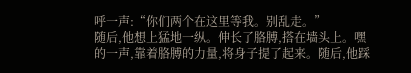呼一声:“你们两个在这里等我。别乱走。”
随后,他想上猛地一纵。伸长了胳膊,搭在墙头上。嘿的一声,靠着胳膊的力量,将身子提了起来。随后,他踩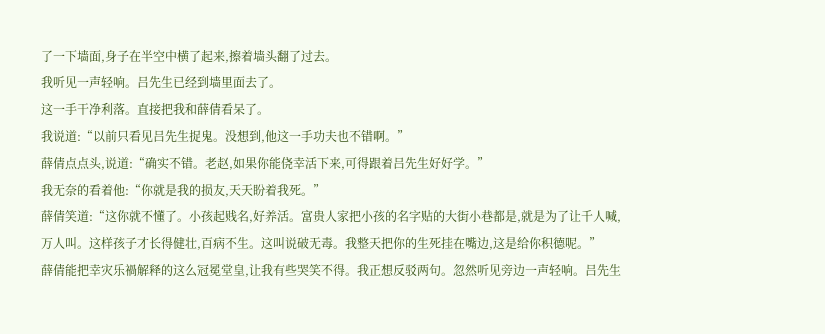了一下墙面,身子在半空中横了起来,擦着墙头翻了过去。
我听见一声轻响。吕先生已经到墙里面去了。
这一手干净利落。直接把我和薛倩看呆了。
我说道:“以前只看见吕先生捉鬼。没想到,他这一手功夫也不错啊。”
薛倩点点头,说道:“确实不错。老赵,如果你能侥幸活下来,可得跟着吕先生好好学。”
我无奈的看着他:“你就是我的损友,天天盼着我死。”
薛倩笑道:“这你就不懂了。小孩起贱名,好养活。富贵人家把小孩的名字贴的大街小巷都是,就是为了让千人喊,万人叫。这样孩子才长得健壮,百病不生。这叫说破无毒。我整天把你的生死挂在嘴边,这是给你积德呢。”
薛倩能把幸灾乐禍解释的这么冠冕堂皇,让我有些哭笑不得。我正想反驳两句。忽然听见旁边一声轻响。吕先生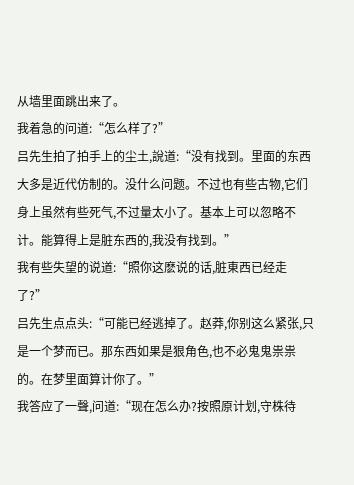从墙里面跳出来了。
我着急的问道:“怎么样了?”
吕先生拍了拍手上的尘土,說道:“没有找到。里面的东西大多是近代仿制的。没什么问题。不过也有些古物,它们身上虽然有些死气,不过量太小了。基本上可以忽略不计。能算得上是脏东西的,我没有找到。”
我有些失望的说道:“照你这麽说的话,脏東西已经走了?”
吕先生点点头:“可能已经逃掉了。赵莽,你别这么紧张,只是一个梦而已。那东西如果是狠角色,也不必鬼鬼祟祟的。在梦里面算计你了。”
我答应了一聲,问道:“现在怎么办?按照原计划,守株待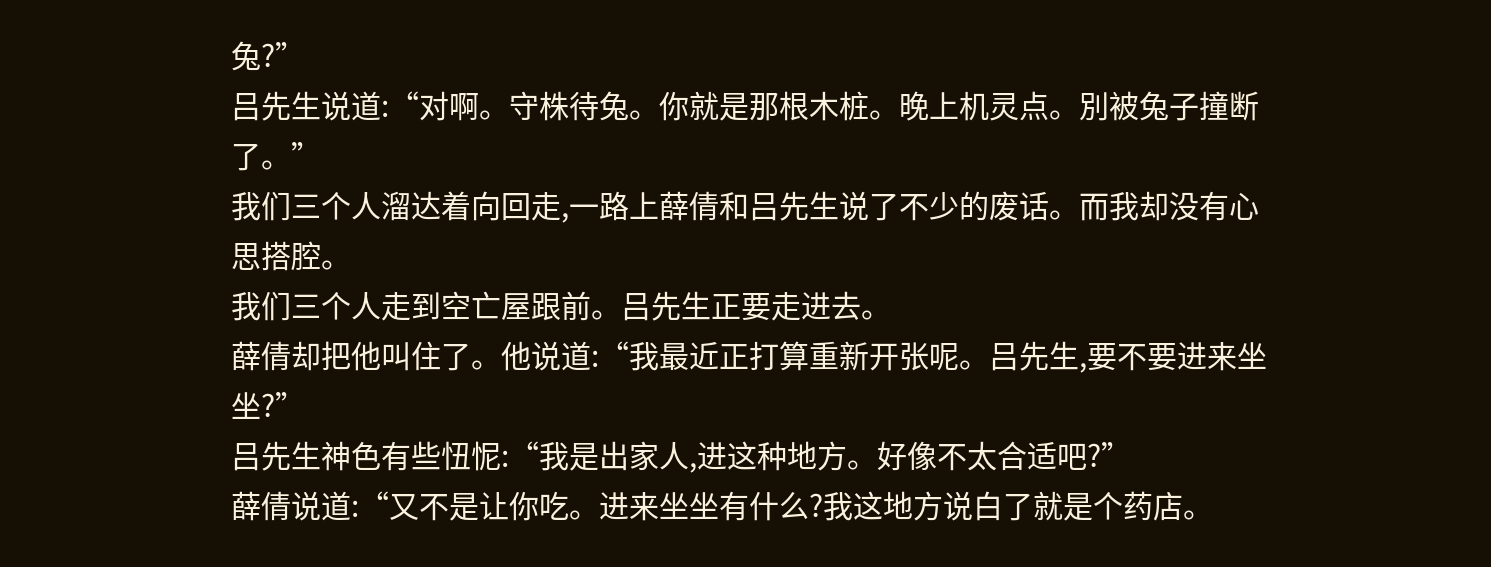兔?”
吕先生说道:“对啊。守株待兔。你就是那根木桩。晚上机灵点。別被兔子撞断了。”
我们三个人溜达着向回走,一路上薛倩和吕先生说了不少的废话。而我却没有心思搭腔。
我们三个人走到空亡屋跟前。吕先生正要走进去。
薛倩却把他叫住了。他说道:“我最近正打算重新开张呢。吕先生,要不要进来坐坐?”
吕先生神色有些忸怩:“我是出家人,进这种地方。好像不太合适吧?”
薛倩说道:“又不是让你吃。进来坐坐有什么?我这地方说白了就是个药店。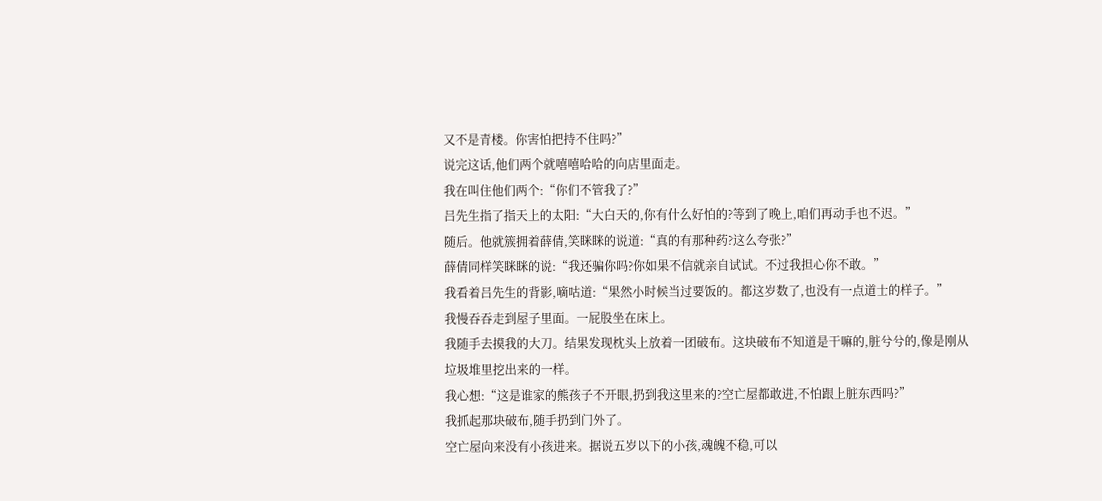又不是青楼。你害怕把持不住吗?”
说完这话,他们两个就嘻嘻哈哈的向店里面走。
我在叫住他们两个:“你们不管我了?”
吕先生指了指天上的太阳:“大白天的,你有什么好怕的?等到了晚上,咱们再动手也不迟。”
随后。他就簇拥着薛倩,笑眯眯的说道:“真的有那种药?这么夸张?”
薛倩同样笑眯眯的说:“我还骗你吗?你如果不信就亲自试试。不过我担心你不敢。”
我看着吕先生的背影,嘀咕道:“果然小时候当过要饭的。都这岁数了,也没有一点道士的样子。”
我慢吞吞走到屋子里面。一屁股坐在床上。
我随手去摸我的大刀。结果发现枕头上放着一团破布。这块破布不知道是干嘛的,脏兮兮的,像是刚从垃圾堆里挖出来的一样。
我心想:“这是谁家的熊孩子不开眼,扔到我这里来的?空亡屋都敢进,不怕跟上脏东西吗?”
我抓起那块破布,随手扔到门外了。
空亡屋向来没有小孩进来。据说五岁以下的小孩,魂魄不稳,可以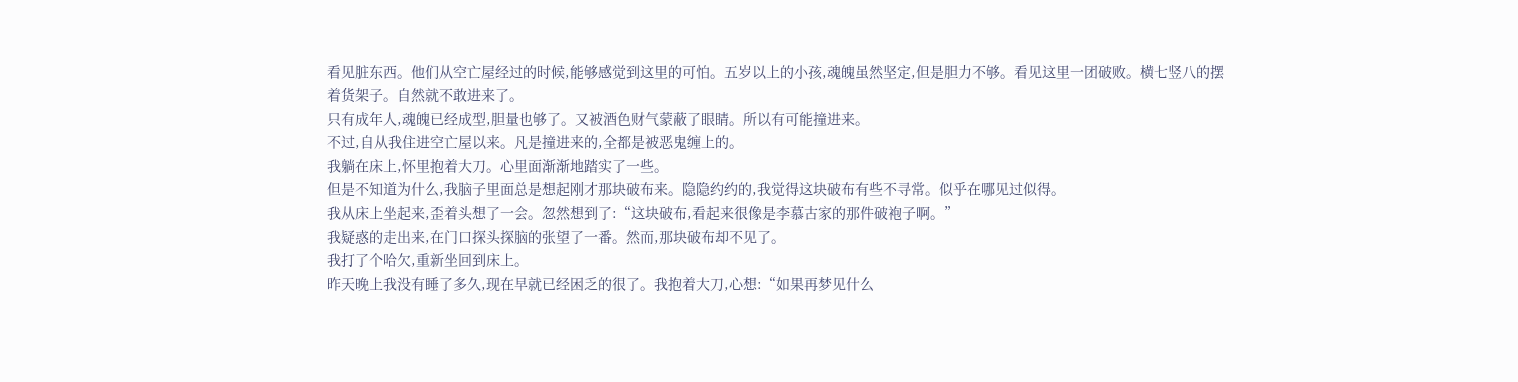看见脏东西。他们从空亡屋经过的时候,能够感觉到这里的可怕。五岁以上的小孩,魂魄虽然坚定,但是胆力不够。看见这里一团破败。横七竖八的摆着货架子。自然就不敢进来了。
只有成年人,魂魄已经成型,胆量也够了。又被酒色财气蒙蔽了眼睛。所以有可能撞进来。
不过,自从我住进空亡屋以来。凡是撞进来的,全都是被恶鬼缠上的。
我躺在床上,怀里抱着大刀。心里面渐渐地踏实了一些。
但是不知道为什么,我脑子里面总是想起刚才那块破布来。隐隐约约的,我觉得这块破布有些不寻常。似乎在哪见过似得。
我从床上坐起来,歪着头想了一会。忽然想到了:“这块破布,看起来很像是李慕古家的那件破袍子啊。”
我疑惑的走出来,在门口探头探脑的张望了一番。然而,那块破布却不见了。
我打了个哈欠,重新坐回到床上。
昨天晚上我没有睡了多久,现在早就已经困乏的很了。我抱着大刀,心想:“如果再梦见什么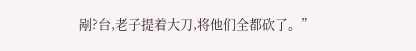剐?台,老子提着大刀,将他们全都砍了。”